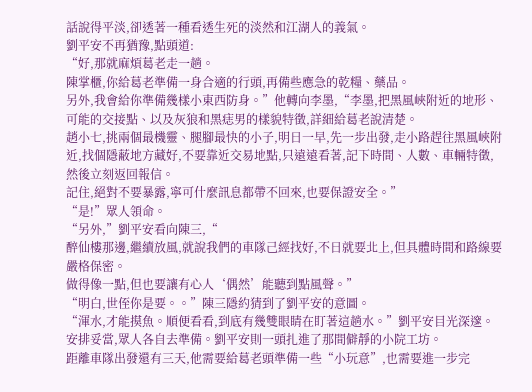話說得平淡,卻透著一種看透生死的淡然和江湖人的義氣。
劉平安不再猶豫,點頭道:
“好,那就麻煩葛老走一趟。
陳掌櫃,你給葛老準備一身合適的行頭,再備些應急的乾糧、藥品。
另外,我會給你準備幾樣小東西防身。”他轉向李墨,“李墨,把黑風峽附近的地形、可能的交接點、以及灰狼和黑痣男的樣貌特徵,詳細給葛老說清楚。
趙小七,挑兩個最機靈、腿腳最快的小子,明日一早,先一步出發,走小路趕往黑風峽附近,找個隱蔽地方藏好,不要靠近交易地點,只遠遠看著,記下時間、人數、車輛特徵,然後立刻返回報信。
記住,絕對不要暴露,寧可什麼訊息都帶不回來,也要保證安全。”
“是!”眾人領命。
“另外,”劉平安看向陳三,“
醉仙樓那邊,繼續放風,就說我們的車隊己經找好,不日就要北上,但具體時間和路線要嚴格保密。
做得像一點,但也要讓有心人‘偶然’能聽到點風聲。”
“明白,世侄你是要。。”陳三隱約猜到了劉平安的意圖。
“渾水,才能摸魚。順便看看,到底有幾雙眼睛在盯著這趟水。”劉平安目光深邃。
安排妥當,眾人各自去準備。劉平安則一頭扎進了那間僻靜的小院工坊。
距離車隊出發還有三天,他需要給葛老頭準備一些“小玩意”,也需要進一步完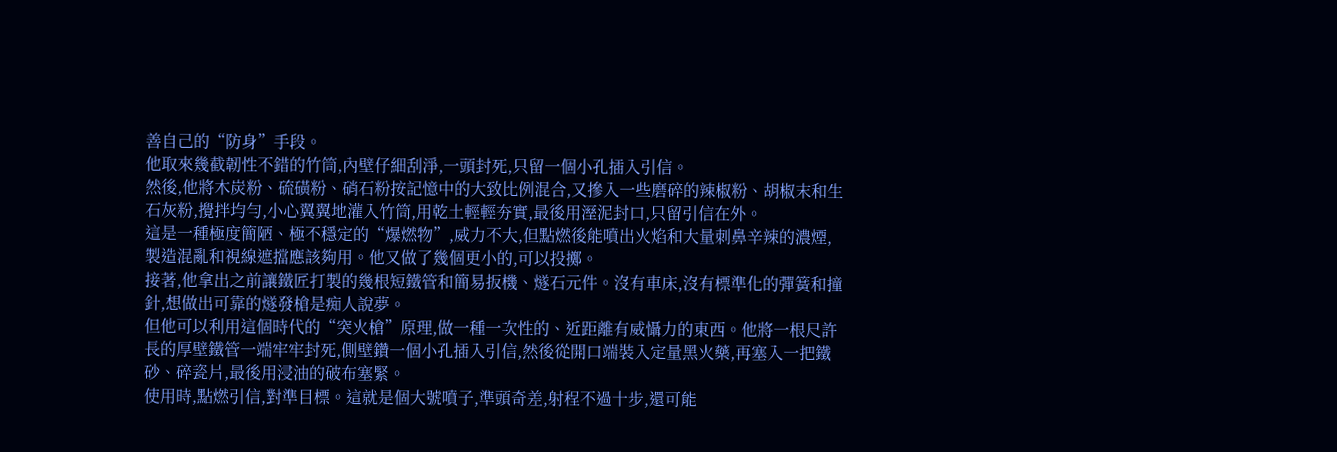善自己的“防身”手段。
他取來幾截韌性不錯的竹筒,內壁仔細刮淨,一頭封死,只留一個小孔插入引信。
然後,他將木炭粉、硫磺粉、硝石粉按記憶中的大致比例混合,又摻入一些磨碎的辣椒粉、胡椒末和生石灰粉,攪拌均勻,小心翼翼地灌入竹筒,用乾土輕輕夯實,最後用溼泥封口,只留引信在外。
這是一種極度簡陋、極不穩定的“爆燃物”,威力不大,但點燃後能噴出火焰和大量刺鼻辛辣的濃煙,製造混亂和視線遮擋應該夠用。他又做了幾個更小的,可以投擲。
接著,他拿出之前讓鐵匠打製的幾根短鐵管和簡易扳機、燧石元件。沒有車床,沒有標準化的彈簧和撞針,想做出可靠的燧發槍是痴人說夢。
但他可以利用這個時代的“突火槍”原理,做一種一次性的、近距離有威懾力的東西。他將一根尺許長的厚壁鐵管一端牢牢封死,側壁鑽一個小孔插入引信,然後從開口端裝入定量黑火藥,再塞入一把鐵砂、碎瓷片,最後用浸油的破布塞緊。
使用時,點燃引信,對準目標。這就是個大號噴子,準頭奇差,射程不過十步,還可能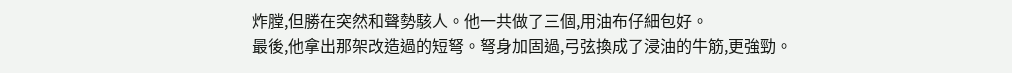炸膛,但勝在突然和聲勢駭人。他一共做了三個,用油布仔細包好。
最後,他拿出那架改造過的短弩。弩身加固過,弓弦換成了浸油的牛筋,更強勁。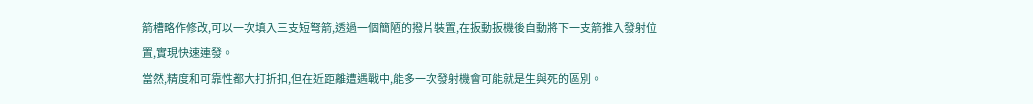箭槽略作修改,可以一次填入三支短弩箭,透過一個簡陋的撥片裝置,在扳動扳機後自動將下一支箭推入發射位置,實現快速連發。
當然,精度和可靠性都大打折扣,但在近距離遭遇戰中,能多一次發射機會可能就是生與死的區別。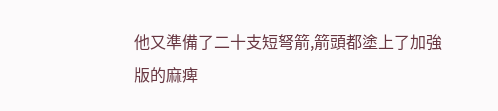他又準備了二十支短弩箭,箭頭都塗上了加強版的麻痺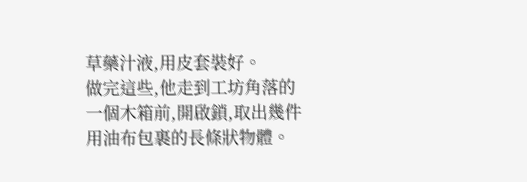草藥汁液,用皮套裝好。
做完這些,他走到工坊角落的一個木箱前,開啟鎖,取出幾件用油布包裹的長條狀物體。